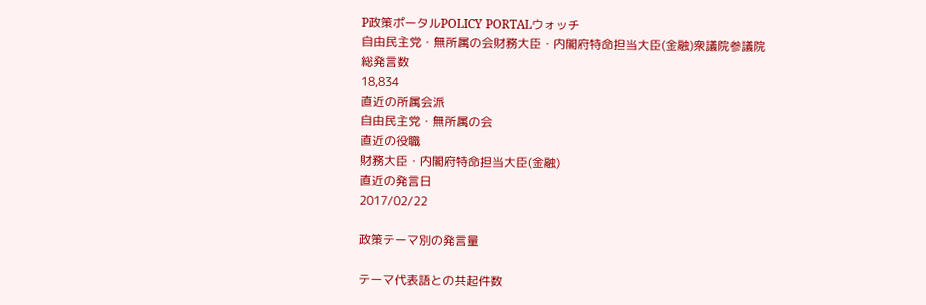P政策ポータルPOLICY PORTALウォッチ
自由民主党・無所属の会財務大臣・内閣府特命担当大臣(金融)衆議院参議院
総発言数
18,834
直近の所属会派
自由民主党・無所属の会
直近の役職
財務大臣・内閣府特命担当大臣(金融)
直近の発言日
2017/02/22

政策テーマ別の発言量

テーマ代表語との共起件数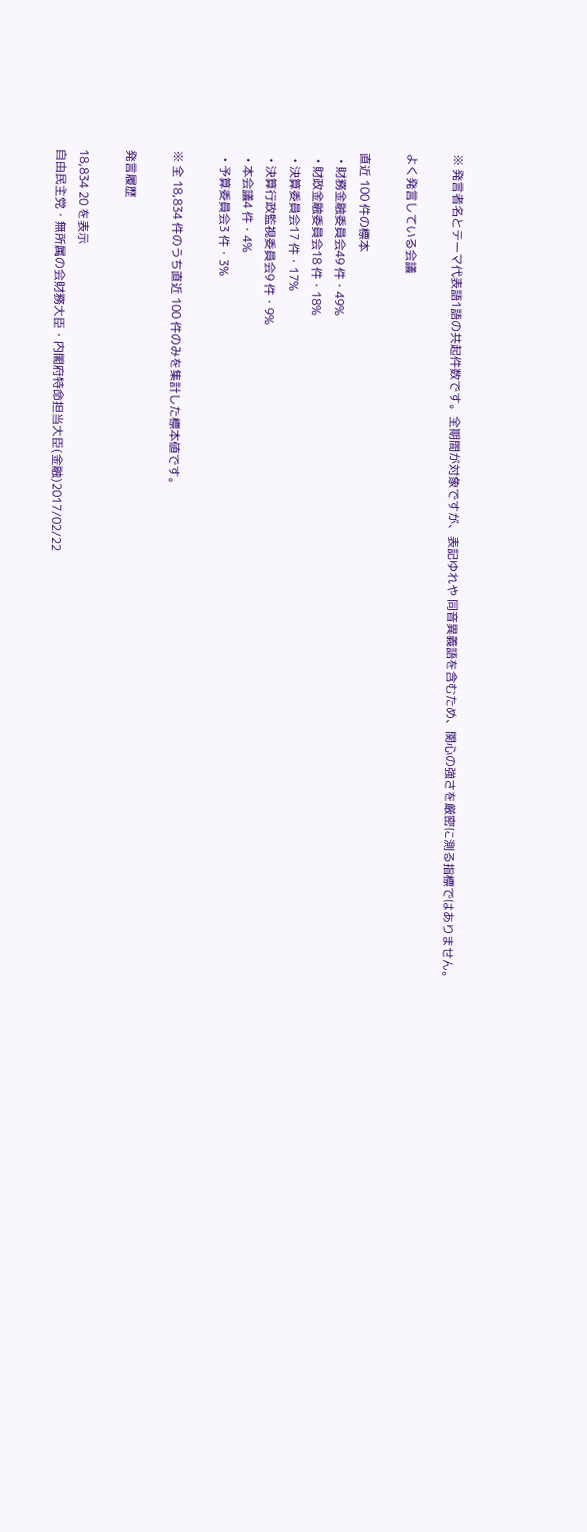※ 発言者名とテーマ代表語1語の共起件数です。全期間が対象ですが、表記ゆれや 同音異義語を含むため、関心の強さを厳密に測る指標ではありません。

よく発言している会議

直近 100 件の標本
  • 財務金融委員会49 件・49%
  • 財政金融委員会18 件・18%
  • 決算委員会17 件・17%
  • 決算行政監視委員会9 件・9%
  • 本会議4 件・4%
  • 予算委員会3 件・3%

※ 全 18,834 件のうち直近 100 件のみを集計した標本値です。

発言履歴

18,834 20 を表示
自由民主党・無所属の会財務大臣・内閣府特命担当大臣(金融)2017/02/22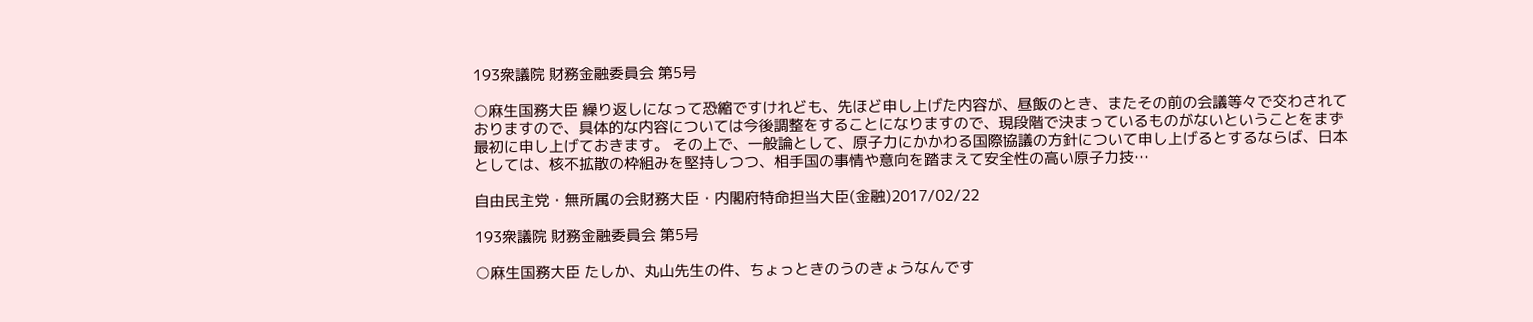193衆議院 財務金融委員会 第5号

○麻生国務大臣 繰り返しになって恐縮ですけれども、先ほど申し上げた内容が、昼飯のとき、またその前の会議等々で交わされておりますので、具体的な内容については今後調整をすることになりますので、現段階で決まっているものがないということをまず最初に申し上げておきます。 その上で、一般論として、原子力にかかわる国際協議の方針について申し上げるとするならば、日本としては、核不拡散の枠組みを堅持しつつ、相手国の事情や意向を踏まえて安全性の高い原子力技…

自由民主党・無所属の会財務大臣・内閣府特命担当大臣(金融)2017/02/22

193衆議院 財務金融委員会 第5号

○麻生国務大臣 たしか、丸山先生の件、ちょっときのうのきょうなんです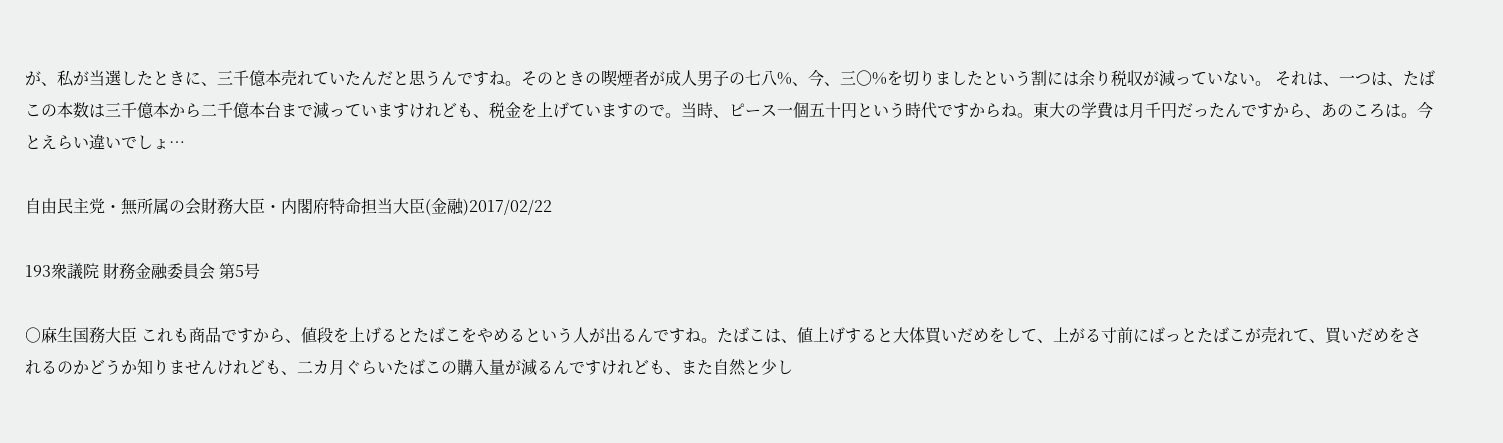が、私が当選したときに、三千億本売れていたんだと思うんですね。そのときの喫煙者が成人男子の七八%、今、三〇%を切りましたという割には余り税収が減っていない。 それは、一つは、たばこの本数は三千億本から二千億本台まで減っていますけれども、税金を上げていますので。当時、ピース一個五十円という時代ですからね。東大の学費は月千円だったんですから、あのころは。今とえらい違いでしょ…

自由民主党・無所属の会財務大臣・内閣府特命担当大臣(金融)2017/02/22

193衆議院 財務金融委員会 第5号

○麻生国務大臣 これも商品ですから、値段を上げるとたばこをやめるという人が出るんですね。たばこは、値上げすると大体買いだめをして、上がる寸前にばっとたばこが売れて、買いだめをされるのかどうか知りませんけれども、二カ月ぐらいたばこの購入量が減るんですけれども、また自然と少し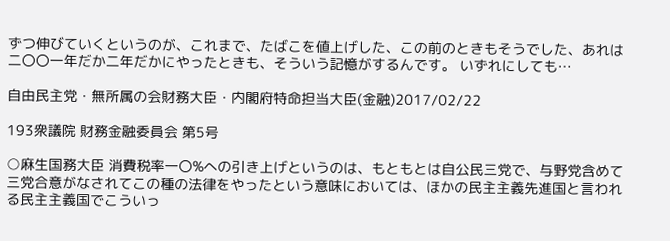ずつ伸びていくというのが、これまで、たばこを値上げした、この前のときもそうでした、あれは二〇〇一年だか二年だかにやったときも、そういう記憶がするんです。 いずれにしても…

自由民主党・無所属の会財務大臣・内閣府特命担当大臣(金融)2017/02/22

193衆議院 財務金融委員会 第5号

○麻生国務大臣 消費税率一〇%への引き上げというのは、もともとは自公民三党で、与野党含めて三党合意がなされてこの種の法律をやったという意味においては、ほかの民主主義先進国と言われる民主主義国でこういっ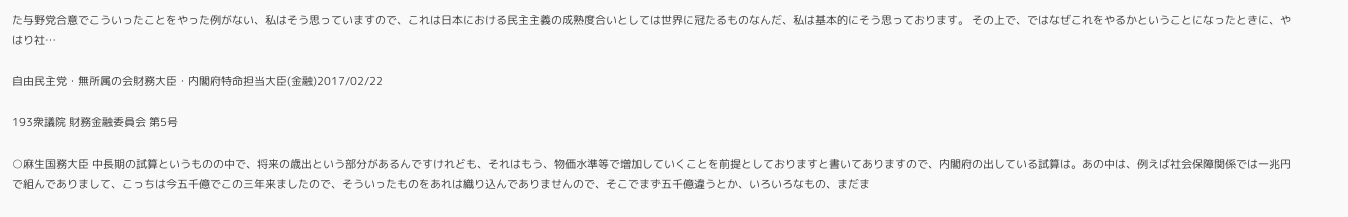た与野党合意でこういったことをやった例がない、私はそう思っていますので、これは日本における民主主義の成熟度合いとしては世界に冠たるものなんだ、私は基本的にそう思っております。 その上で、ではなぜこれをやるかということになったときに、やはり社…

自由民主党・無所属の会財務大臣・内閣府特命担当大臣(金融)2017/02/22

193衆議院 財務金融委員会 第5号

○麻生国務大臣 中長期の試算というものの中で、将来の歳出という部分があるんですけれども、それはもう、物価水準等で増加していくことを前提としておりますと書いてありますので、内閣府の出している試算は。あの中は、例えば社会保障関係では一兆円で組んでありまして、こっちは今五千億でこの三年来ましたので、そういったものをあれは織り込んでありませんので、そこでまず五千億違うとか、いろいろなもの、まだま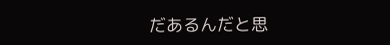だあるんだと思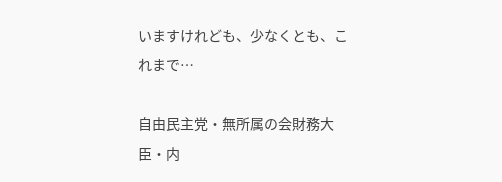いますけれども、少なくとも、これまで…

自由民主党・無所属の会財務大臣・内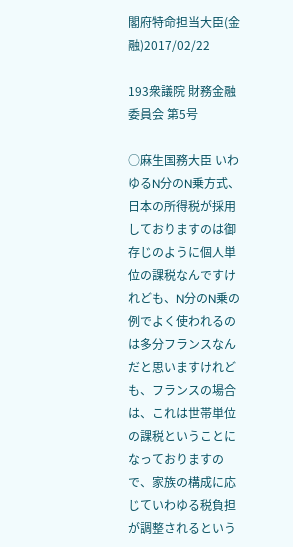閣府特命担当大臣(金融)2017/02/22

193衆議院 財務金融委員会 第5号

○麻生国務大臣 いわゆるN分のN乗方式、日本の所得税が採用しておりますのは御存じのように個人単位の課税なんですけれども、N分のN乗の例でよく使われるのは多分フランスなんだと思いますけれども、フランスの場合は、これは世帯単位の課税ということになっておりますので、家族の構成に応じていわゆる税負担が調整されるという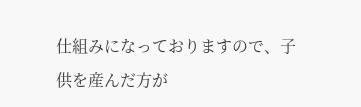仕組みになっておりますので、子供を産んだ方が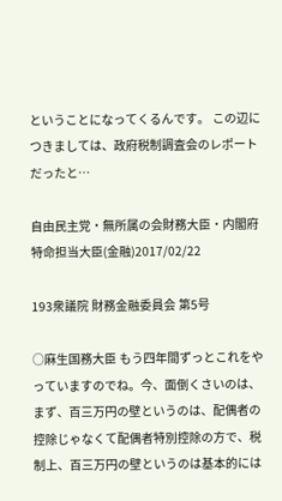ということになってくるんです。 この辺につきましては、政府税制調査会のレポートだったと…

自由民主党・無所属の会財務大臣・内閣府特命担当大臣(金融)2017/02/22

193衆議院 財務金融委員会 第5号

○麻生国務大臣 もう四年間ずっとこれをやっていますのでね。今、面倒くさいのは、まず、百三万円の壁というのは、配偶者の控除じゃなくて配偶者特別控除の方で、税制上、百三万円の壁というのは基本的には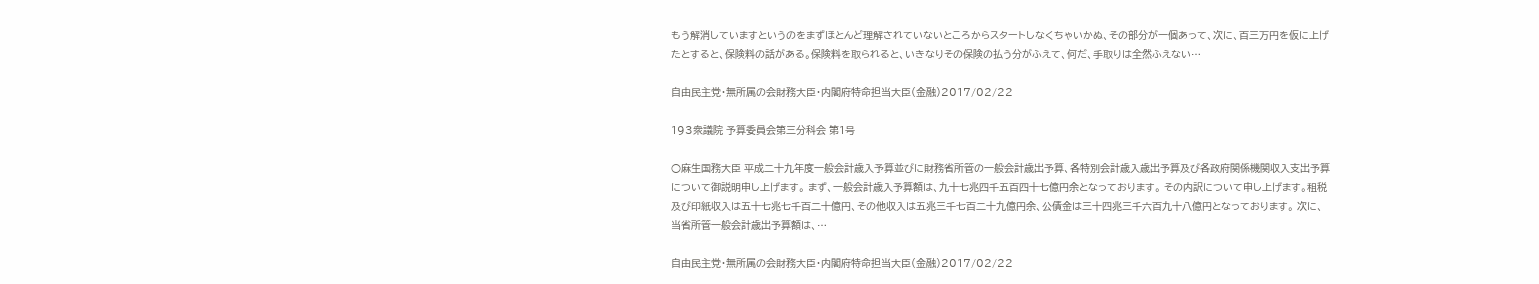もう解消していますというのをまずほとんど理解されていないところからスタートしなくちゃいかぬ、その部分が一個あって、次に、百三万円を仮に上げたとすると、保険料の話がある。保険料を取られると、いきなりその保険の払う分がふえて、何だ、手取りは全然ふえない…

自由民主党・無所属の会財務大臣・内閣府特命担当大臣(金融)2017/02/22

193衆議院 予算委員会第三分科会 第1号

○麻生国務大臣 平成二十九年度一般会計歳入予算並びに財務省所管の一般会計歳出予算、各特別会計歳入歳出予算及び各政府関係機関収入支出予算について御説明申し上げます。 まず、一般会計歳入予算額は、九十七兆四千五百四十七億円余となっております。 その内訳について申し上げます。租税及び印紙収入は五十七兆七千百二十億円、その他収入は五兆三千七百二十九億円余、公債金は三十四兆三千六百九十八億円となっております。 次に、当省所管一般会計歳出予算額は、…

自由民主党・無所属の会財務大臣・内閣府特命担当大臣(金融)2017/02/22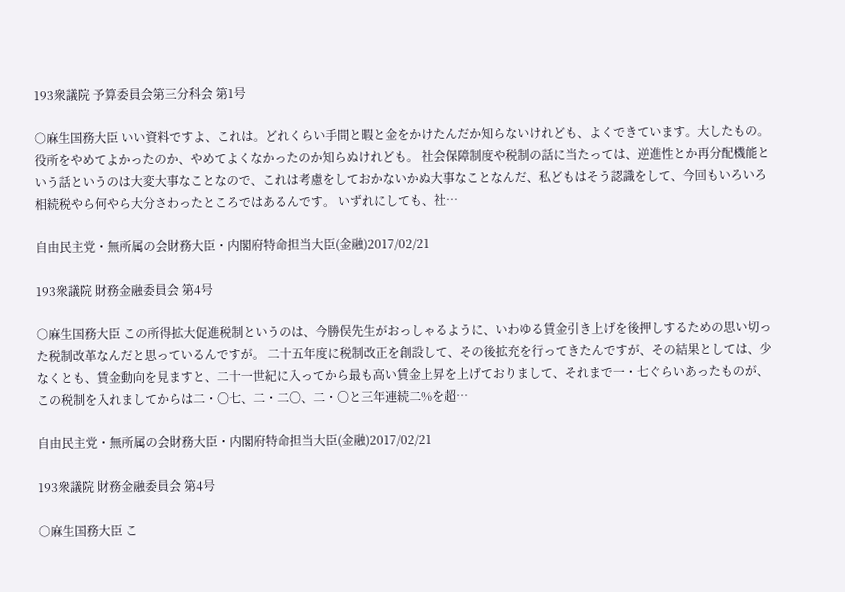193衆議院 予算委員会第三分科会 第1号

○麻生国務大臣 いい資料ですよ、これは。どれくらい手間と暇と金をかけたんだか知らないけれども、よくできています。大したもの。役所をやめてよかったのか、やめてよくなかったのか知らぬけれども。 社会保障制度や税制の話に当たっては、逆進性とか再分配機能という話というのは大変大事なことなので、これは考慮をしておかないかぬ大事なことなんだ、私どもはそう認識をして、今回もいろいろ相続税やら何やら大分さわったところではあるんです。 いずれにしても、社…

自由民主党・無所属の会財務大臣・内閣府特命担当大臣(金融)2017/02/21

193衆議院 財務金融委員会 第4号

○麻生国務大臣 この所得拡大促進税制というのは、今勝俣先生がおっしゃるように、いわゆる賃金引き上げを後押しするための思い切った税制改革なんだと思っているんですが。 二十五年度に税制改正を創設して、その後拡充を行ってきたんですが、その結果としては、少なくとも、賃金動向を見ますと、二十一世紀に入ってから最も高い賃金上昇を上げておりまして、それまで一・七ぐらいあったものが、この税制を入れましてからは二・〇七、二・二〇、二・〇と三年連続二%を超…

自由民主党・無所属の会財務大臣・内閣府特命担当大臣(金融)2017/02/21

193衆議院 財務金融委員会 第4号

○麻生国務大臣 こ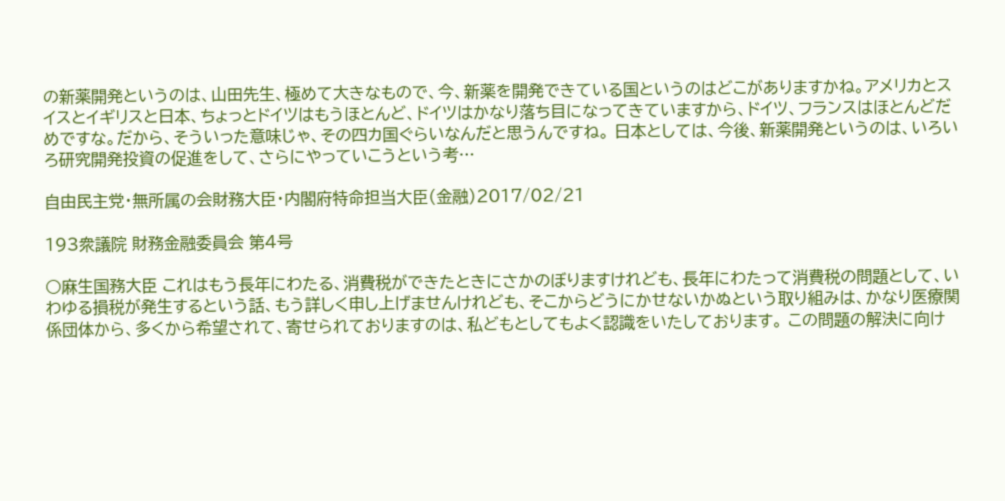の新薬開発というのは、山田先生、極めて大きなもので、今、新薬を開発できている国というのはどこがありますかね。アメリカとスイスとイギリスと日本、ちょっとドイツはもうほとんど、ドイツはかなり落ち目になってきていますから、ドイツ、フランスはほとんどだめですな。だから、そういった意味じゃ、その四カ国ぐらいなんだと思うんですね。 日本としては、今後、新薬開発というのは、いろいろ研究開発投資の促進をして、さらにやっていこうという考…

自由民主党・無所属の会財務大臣・内閣府特命担当大臣(金融)2017/02/21

193衆議院 財務金融委員会 第4号

○麻生国務大臣 これはもう長年にわたる、消費税ができたときにさかのぼりますけれども、長年にわたって消費税の問題として、いわゆる損税が発生するという話、もう詳しく申し上げませんけれども、そこからどうにかせないかぬという取り組みは、かなり医療関係団体から、多くから希望されて、寄せられておりますのは、私どもとしてもよく認識をいたしております。 この問題の解決に向け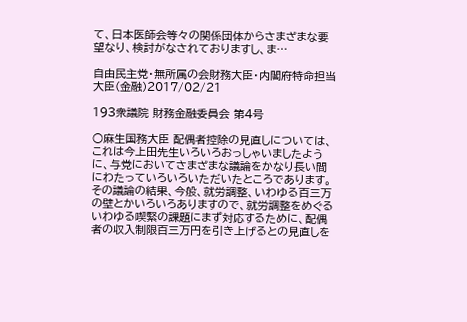て、日本医師会等々の関係団体からさまざまな要望なり、検討がなされておりますし、ま…

自由民主党・無所属の会財務大臣・内閣府特命担当大臣(金融)2017/02/21

193衆議院 財務金融委員会 第4号

○麻生国務大臣 配偶者控除の見直しについては、これは今上田先生いろいろおっしゃいましたように、与党においてさまざまな議論をかなり長い間にわたっていろいろいただいたところであります。 その議論の結果、今般、就労調整、いわゆる百三万の壁とかいろいろありますので、就労調整をめぐるいわゆる喫緊の課題にまず対応するために、配偶者の収入制限百三万円を引き上げるとの見直しを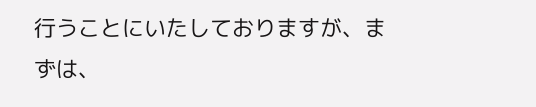行うことにいたしておりますが、まずは、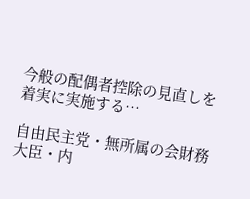今般の配偶者控除の見直しを着実に実施する…

自由民主党・無所属の会財務大臣・内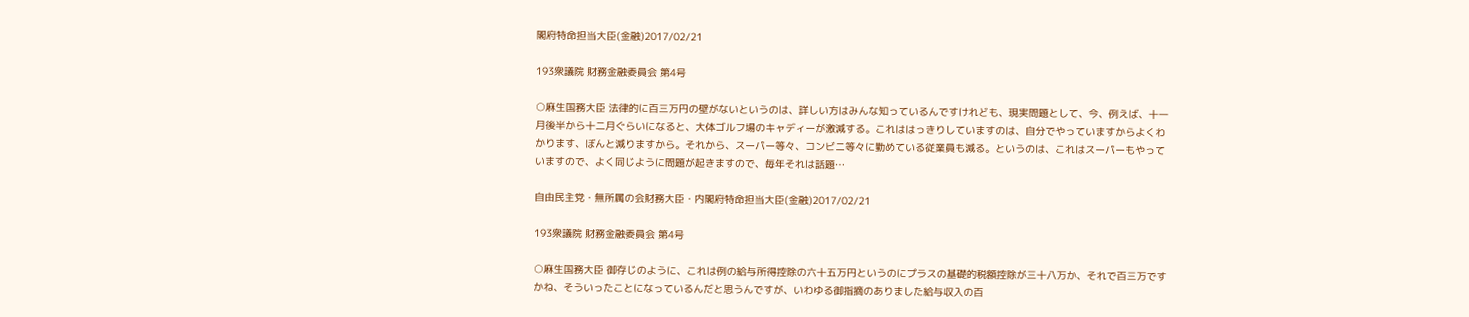閣府特命担当大臣(金融)2017/02/21

193衆議院 財務金融委員会 第4号

○麻生国務大臣 法律的に百三万円の壁がないというのは、詳しい方はみんな知っているんですけれども、現実問題として、今、例えば、十一月後半から十二月ぐらいになると、大体ゴルフ場のキャディーが激減する。これははっきりしていますのは、自分でやっていますからよくわかります、ぼんと減りますから。それから、スーパー等々、コンビニ等々に勤めている従業員も減る。というのは、これはスーパーもやっていますので、よく同じように問題が起きますので、毎年それは話題…

自由民主党・無所属の会財務大臣・内閣府特命担当大臣(金融)2017/02/21

193衆議院 財務金融委員会 第4号

○麻生国務大臣 御存じのように、これは例の給与所得控除の六十五万円というのにプラスの基礎的税額控除が三十八万か、それで百三万ですかね、そういったことになっているんだと思うんですが、いわゆる御指摘のありました給与収入の百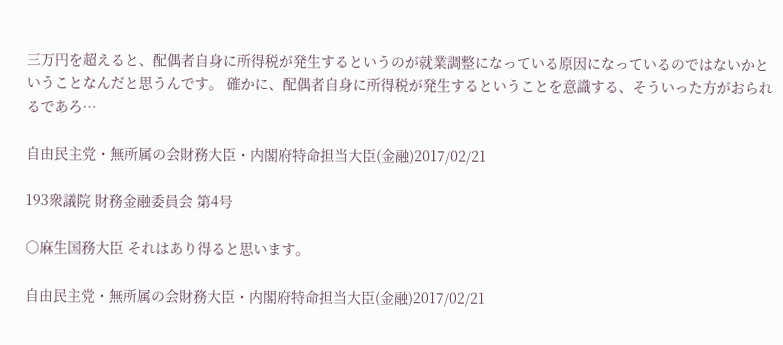三万円を超えると、配偶者自身に所得税が発生するというのが就業調整になっている原因になっているのではないかということなんだと思うんです。 確かに、配偶者自身に所得税が発生するということを意識する、そういった方がおられるであろ…

自由民主党・無所属の会財務大臣・内閣府特命担当大臣(金融)2017/02/21

193衆議院 財務金融委員会 第4号

○麻生国務大臣 それはあり得ると思います。

自由民主党・無所属の会財務大臣・内閣府特命担当大臣(金融)2017/02/21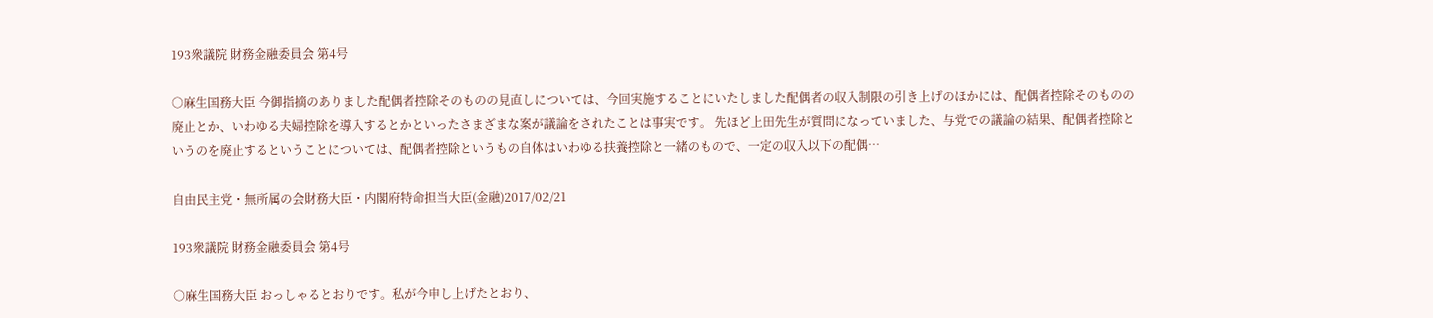193衆議院 財務金融委員会 第4号

○麻生国務大臣 今御指摘のありました配偶者控除そのものの見直しについては、今回実施することにいたしました配偶者の収入制限の引き上げのほかには、配偶者控除そのものの廃止とか、いわゆる夫婦控除を導入するとかといったさまざまな案が議論をされたことは事実です。 先ほど上田先生が質問になっていました、与党での議論の結果、配偶者控除というのを廃止するということについては、配偶者控除というもの自体はいわゆる扶養控除と一緒のもので、一定の収入以下の配偶…

自由民主党・無所属の会財務大臣・内閣府特命担当大臣(金融)2017/02/21

193衆議院 財務金融委員会 第4号

○麻生国務大臣 おっしゃるとおりです。私が今申し上げたとおり、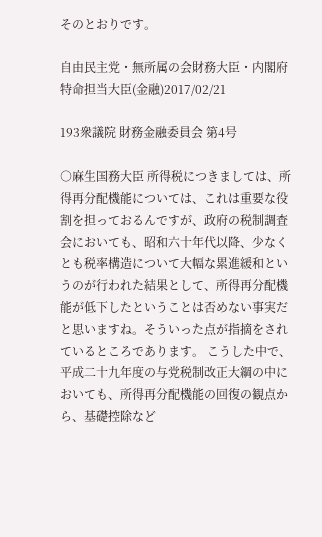そのとおりです。

自由民主党・無所属の会財務大臣・内閣府特命担当大臣(金融)2017/02/21

193衆議院 財務金融委員会 第4号

○麻生国務大臣 所得税につきましては、所得再分配機能については、これは重要な役割を担っておるんですが、政府の税制調査会においても、昭和六十年代以降、少なくとも税率構造について大幅な累進緩和というのが行われた結果として、所得再分配機能が低下したということは否めない事実だと思いますね。そういった点が指摘をされているところであります。 こうした中で、平成二十九年度の与党税制改正大綱の中においても、所得再分配機能の回復の観点から、基礎控除など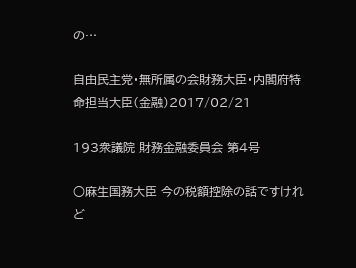の…

自由民主党・無所属の会財務大臣・内閣府特命担当大臣(金融)2017/02/21

193衆議院 財務金融委員会 第4号

○麻生国務大臣 今の税額控除の話ですけれど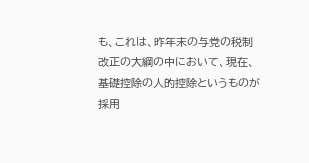も、これは、昨年末の与党の税制改正の大綱の中において、現在、基礎控除の人的控除というものが採用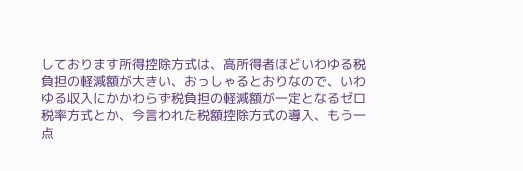しております所得控除方式は、高所得者ほどいわゆる税負担の軽減額が大きい、おっしゃるとおりなので、いわゆる収入にかかわらず税負担の軽減額が一定となるゼロ税率方式とか、今言われた税額控除方式の導入、もう一点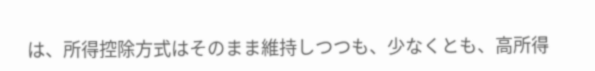は、所得控除方式はそのまま維持しつつも、少なくとも、高所得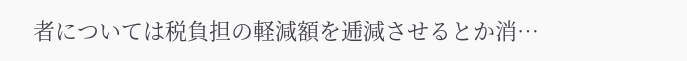者については税負担の軽減額を逓減させるとか消…